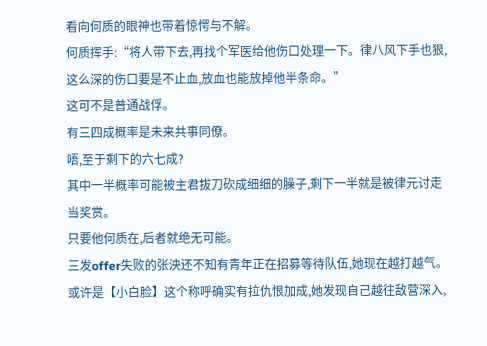看向何质的眼神也带着惊愕与不解。
何质挥手:“将人带下去,再找个军医给他伤口处理一下。律八风下手也狠,这么深的伤口要是不止血,放血也能放掉他半条命。”
这可不是普通战俘。
有三四成概率是未来共事同僚。
唔,至于剩下的六七成?
其中一半概率可能被主君拔刀砍成细细的臊子,剩下一半就是被律元讨走当奖赏。
只要他何质在,后者就绝无可能。
三发offer失败的张泱还不知有青年正在招募等待队伍,她现在越打越气。或许是【小白脸】这个称呼确实有拉仇恨加成,她发现自己越往敌营深入,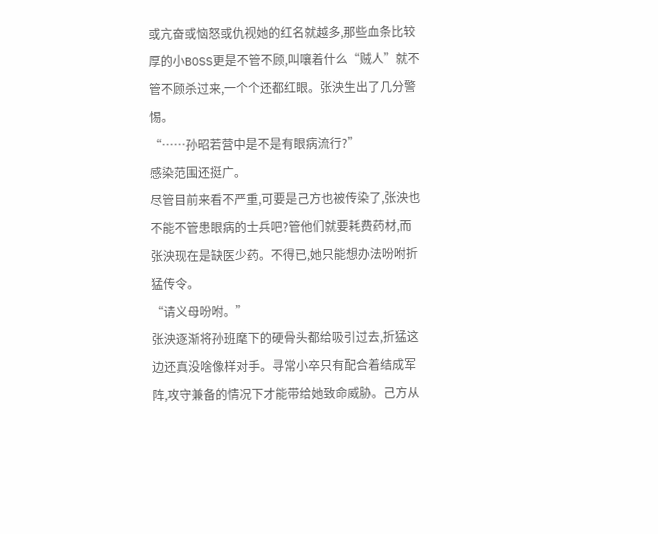或亢奋或恼怒或仇视她的红名就越多,那些血条比较厚的小BOSS更是不管不顾,叫嚷着什么“贼人”就不管不顾杀过来,一个个还都红眼。张泱生出了几分警惕。
“……孙昭若营中是不是有眼病流行?”
感染范围还挺广。
尽管目前来看不严重,可要是己方也被传染了,张泱也不能不管患眼病的士兵吧?管他们就要耗费药材,而张泱现在是缺医少药。不得已,她只能想办法吩咐折猛传令。
“请义母吩咐。”
张泱逐渐将孙班麾下的硬骨头都给吸引过去,折猛这边还真没啥像样对手。寻常小卒只有配合着结成军阵,攻守兼备的情况下才能带给她致命威胁。己方从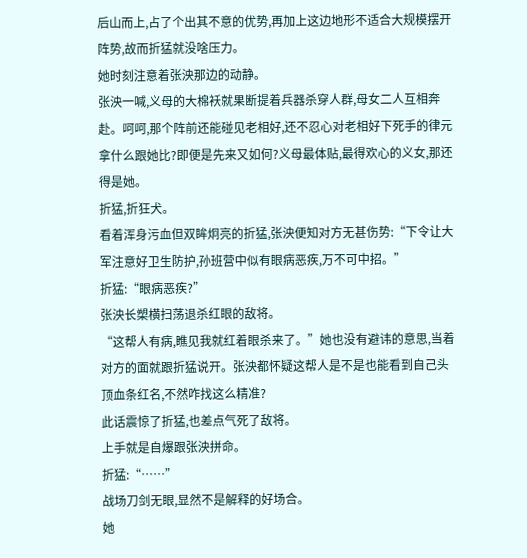后山而上,占了个出其不意的优势,再加上这边地形不适合大规模摆开阵势,故而折猛就没啥压力。
她时刻注意着张泱那边的动静。
张泱一喊,义母的大棉袄就果断提着兵器杀穿人群,母女二人互相奔赴。呵呵,那个阵前还能碰见老相好,还不忍心对老相好下死手的律元拿什么跟她比?即便是先来又如何?义母最体贴,最得欢心的义女,那还得是她。
折猛,折狂犬。
看着浑身污血但双眸炯亮的折猛,张泱便知对方无甚伤势:“下令让大军注意好卫生防护,孙班营中似有眼病恶疾,万不可中招。”
折猛:“眼病恶疾?”
张泱长槊横扫荡退杀红眼的敌将。
“这帮人有病,瞧见我就红着眼杀来了。”她也没有避讳的意思,当着对方的面就跟折猛说开。张泱都怀疑这帮人是不是也能看到自己头顶血条红名,不然咋找这么精准?
此话震惊了折猛,也差点气死了敌将。
上手就是自爆跟张泱拼命。
折猛:“……”
战场刀剑无眼,显然不是解释的好场合。
她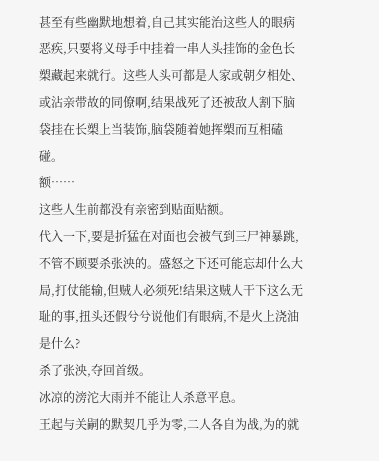甚至有些幽默地想着,自己其实能治这些人的眼病恶疾,只要将义母手中挂着一串人头挂饰的金色长槊藏起来就行。这些人头可都是人家或朝夕相处、或沾亲带故的同僚啊,结果战死了还被敌人割下脑袋挂在长槊上当装饰,脑袋随着她挥槊而互相磕碰。
额……
这些人生前都没有亲密到贴面贴额。
代入一下,要是折猛在对面也会被气到三尸神暴跳,不管不顾要杀张泱的。盛怒之下还可能忘却什么大局,打仗能输,但贼人必须死!结果这贼人干下这么无耻的事,扭头还假兮兮说他们有眼病,不是火上浇油是什么?
杀了张泱,夺回首级。
冰凉的滂沱大雨并不能让人杀意平息。
王起与关嗣的默契几乎为零,二人各自为战,为的就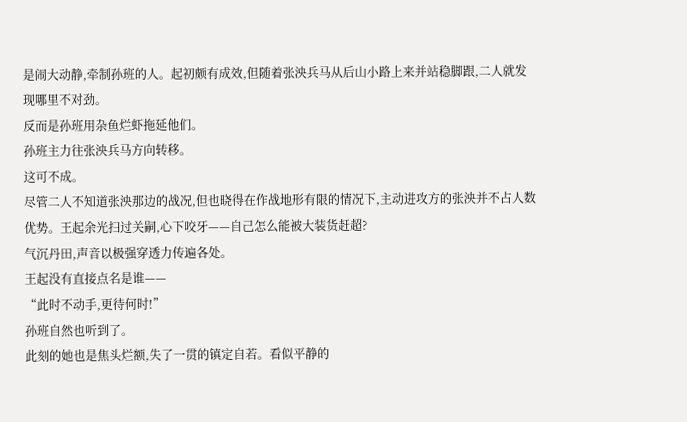是闹大动静,牵制孙班的人。起初颇有成效,但随着张泱兵马从后山小路上来并站稳脚跟,二人就发现哪里不对劲。
反而是孙班用杂鱼烂虾拖延他们。
孙班主力往张泱兵马方向转移。
这可不成。
尽管二人不知道张泱那边的战况,但也晓得在作战地形有限的情况下,主动进攻方的张泱并不占人数优势。王起余光扫过关嗣,心下咬牙——自己怎么能被大装货赶超?
气沉丹田,声音以极强穿透力传遍各处。
王起没有直接点名是谁——
“此时不动手,更待何时!”
孙班自然也听到了。
此刻的她也是焦头烂额,失了一贯的镇定自若。看似平静的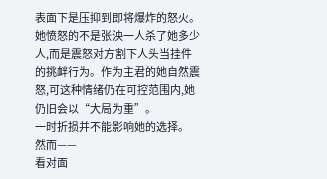表面下是压抑到即将爆炸的怒火。她愤怒的不是张泱一人杀了她多少人,而是震怒对方割下人头当挂件的挑衅行为。作为主君的她自然震怒,可这种情绪仍在可控范围内,她仍旧会以“大局为重”。
一时折损并不能影响她的选择。
然而——
看对面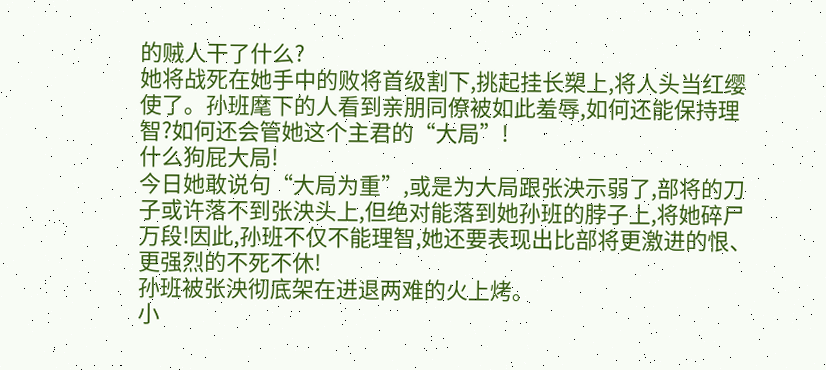的贼人干了什么?
她将战死在她手中的败将首级割下,挑起挂长槊上,将人头当红缨使了。孙班麾下的人看到亲朋同僚被如此羞辱,如何还能保持理智?如何还会管她这个主君的“大局”!
什么狗屁大局!
今日她敢说句“大局为重”,或是为大局跟张泱示弱了,部将的刀子或许落不到张泱头上,但绝对能落到她孙班的脖子上,将她碎尸万段!因此,孙班不仅不能理智,她还要表现出比部将更激进的恨、更强烈的不死不休!
孙班被张泱彻底架在进退两难的火上烤。
小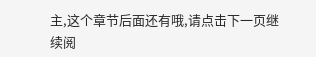主,这个章节后面还有哦,请点击下一页继续阅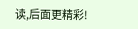读,后面更精彩!